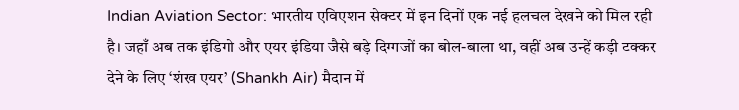Indian Aviation Sector: भारतीय एविएशन सेक्टर में इन दिनों एक नई हलचल देखने को मिल रही है। जहाँ अब तक इंडिगो और एयर इंडिया जैसे बड़े दिग्गजों का बोल-बाला था, वहीं अब उन्हें कड़ी टक्कर देने के लिए ‘शंख एयर’ (Shankh Air) मैदान में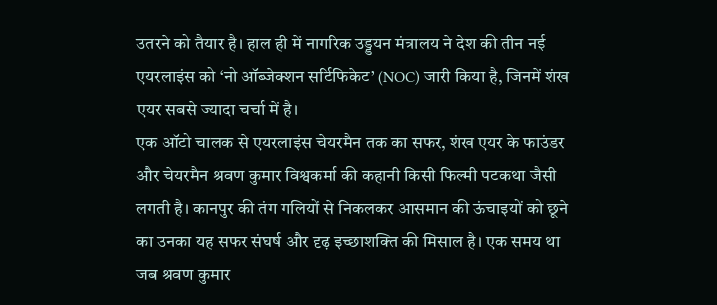उतरने को तैयार है। हाल ही में नागरिक उड्डयन मंत्रालय ने देश की तीन नई एयरलाइंस को ‘नो ऑब्जेक्शन सर्टिफिकेट’ (NOC) जारी किया है, जिनमें शंख एयर सबसे ज्यादा चर्चा में है।
एक ऑटो चालक से एयरलाइंस चेयरमैन तक का सफर, शंख एयर के फाउंडर और चेयरमैन श्रवण कुमार विश्वकर्मा की कहानी किसी फिल्मी पटकथा जैसी लगती है। कानपुर की तंग गलियों से निकलकर आसमान की ऊंचाइयों को छूने का उनका यह सफर संघर्ष और दृढ़ इच्छाशक्ति की मिसाल है। एक समय था जब श्रवण कुमार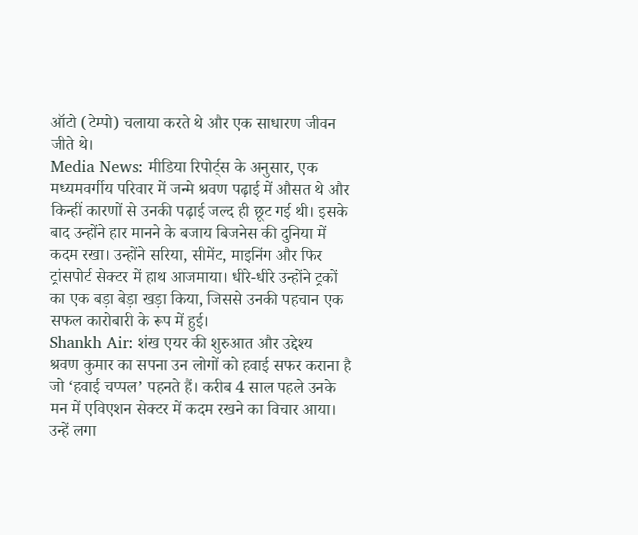ऑटो (टेम्पो) चलाया करते थे और एक साधारण जीवन जीते थे।
Media News: मीडिया रिपोर्ट्स के अनुसार, एक मध्यमवर्गीय परिवार में जन्मे श्रवण पढ़ाई में औसत थे और किन्हीं कारणों से उनकी पढ़ाई जल्द ही छूट गई थी। इसके बाद उन्होंने हार मानने के बजाय बिजनेस की दुनिया में कदम रखा। उन्होंने सरिया, सीमेंट, माइनिंग और फिर ट्रांसपोर्ट सेक्टर में हाथ आजमाया। धीरे-धीरे उन्होंने ट्रकों का एक बड़ा बेड़ा खड़ा किया, जिससे उनकी पहचान एक सफल कारोबारी के रूप में हुई।
Shankh Air: शंख एयर की शुरुआत और उद्देश्य
श्रवण कुमार का सपना उन लोगों को हवाई सफर कराना है जो ‘हवाई चप्पल’ पहनते हैं। करीब 4 साल पहले उनके मन में एविएशन सेक्टर में कदम रखने का विचार आया। उन्हें लगा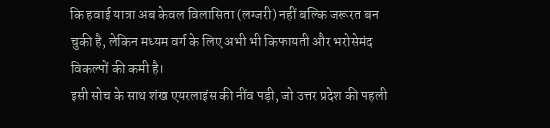कि हवाई यात्रा अब केवल विलासिता (लग्जरी) नहीं बल्कि जरूरत बन चुकी है, लेकिन मध्यम वर्ग के लिए अभी भी किफायती और भरोसेमंद विकल्पों की कमी है।
इसी सोच के साथ शंख एयरलाइंस की नींव पड़ी, जो उत्तर प्रदेश की पहली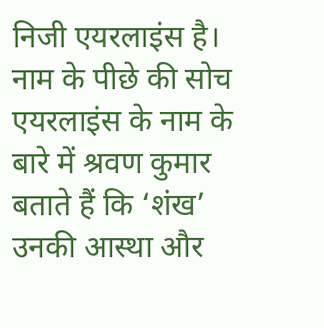निजी एयरलाइंस है।
नाम के पीछे की सोच
एयरलाइंस के नाम के बारे में श्रवण कुमार बताते हैं कि ‘शंख’ उनकी आस्था और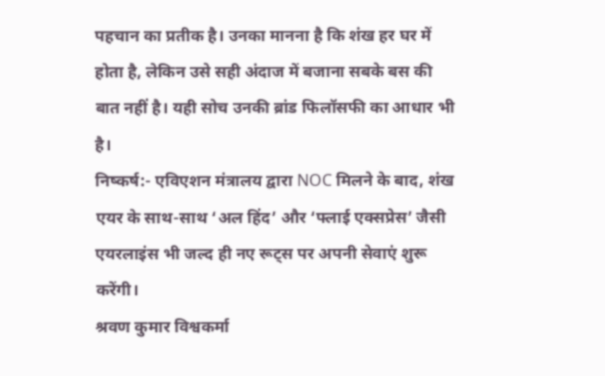पहचान का प्रतीक है। उनका मानना है कि शंख हर घर में होता है, लेकिन उसे सही अंदाज में बजाना सबके बस की बात नहीं है। यही सोच उनकी ब्रांड फिलॉसफी का आधार भी है।
निष्कर्ष:- एविएशन मंत्रालय द्वारा NOC मिलने के बाद, शंख एयर के साथ-साथ ‘अल हिंद’ और ‘फ्लाई एक्सप्रेस’ जैसी एयरलाइंस भी जल्द ही नए रूट्स पर अपनी सेवाएं शुरू करेंगी।
श्रवण कुमार विश्वकर्मा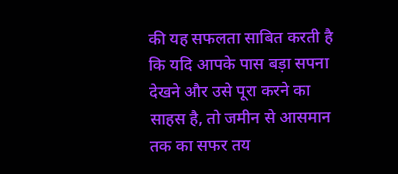की यह सफलता साबित करती है कि यदि आपके पास बड़ा सपना देखने और उसे पूरा करने का साहस है, तो जमीन से आसमान तक का सफर तय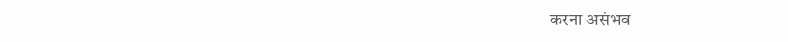करना असंभव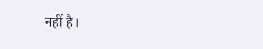नहीं है।